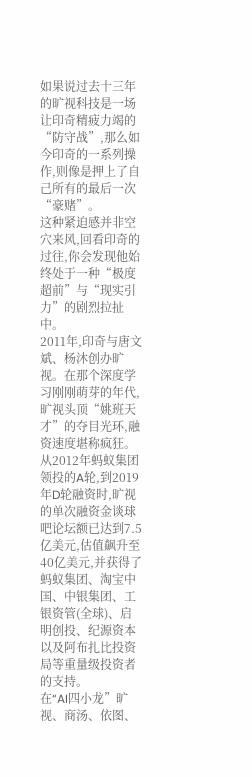如果说过去十三年的旷视科技是一场让印奇精疲力竭的“防守战”,那么如今印奇的一系列操作,则像是押上了自己所有的最后一次“豪赌”。
这种紧迫感并非空穴来风,回看印奇的过往,你会发现他始终处于一种“极度超前”与“现实引力”的剧烈拉扯中。
2011年,印奇与唐文斌、杨沐创办旷视。在那个深度学习刚刚萌芽的年代,旷视头顶“姚班天才”的夺目光环,融资速度堪称疯狂。
从2012年蚂蚁集团领投的A轮,到2019年D轮融资时,旷视的单次融资金谈球吧论坛额已达到7.5亿美元,估值飙升至40亿美元,并获得了蚂蚁集团、淘宝中国、中银集团、工银资管(全球)、启明创投、纪源资本以及阿布扎比投资局等重量级投资者的支持。
在“AI四小龙”旷视、商汤、依图、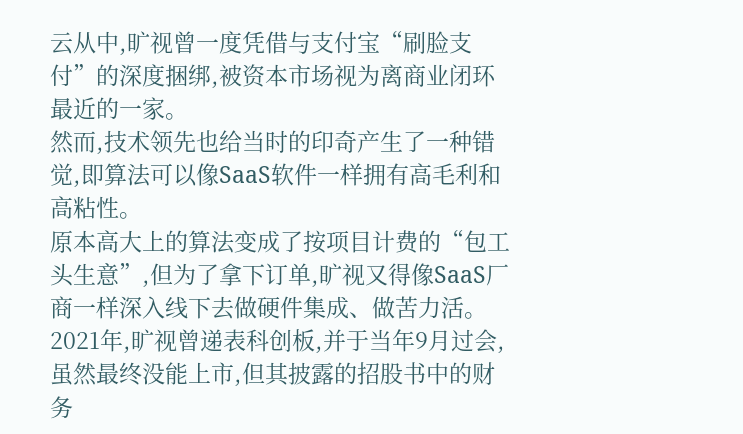云从中,旷视曾一度凭借与支付宝“刷脸支付”的深度捆绑,被资本市场视为离商业闭环最近的一家。
然而,技术领先也给当时的印奇产生了一种错觉,即算法可以像SaaS软件一样拥有高毛利和高粘性。
原本高大上的算法变成了按项目计费的“包工头生意”,但为了拿下订单,旷视又得像SaaS厂商一样深入线下去做硬件集成、做苦力活。
2021年,旷视曾递表科创板,并于当年9月过会,虽然最终没能上市,但其披露的招股书中的财务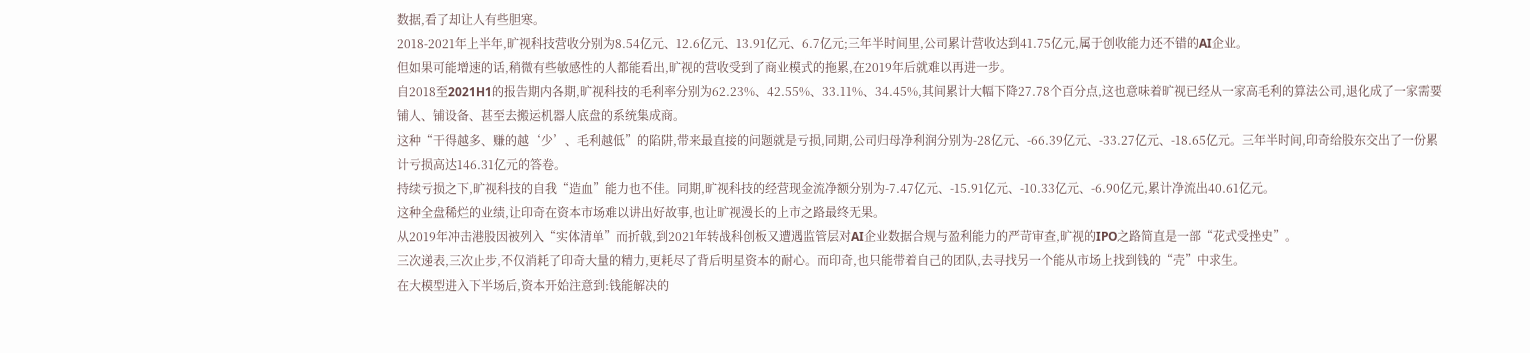数据,看了却让人有些胆寒。
2018-2021年上半年,旷视科技营收分别为8.54亿元、12.6亿元、13.91亿元、6.7亿元;三年半时间里,公司累计营收达到41.75亿元,属于创收能力还不错的AI企业。
但如果可能增速的话,稍微有些敏感性的人都能看出,旷视的营收受到了商业模式的拖累,在2019年后就难以再进一步。
自2018至2021H1的报告期内各期,旷视科技的毛利率分别为62.23%、42.55%、33.11%、34.45%,其间累计大幅下降27.78个百分点,这也意味着旷视已经从一家高毛利的算法公司,退化成了一家需要铺人、铺设备、甚至去搬运机器人底盘的系统集成商。
这种“干得越多、赚的越‘少’、毛利越低”的陷阱,带来最直接的问题就是亏损,同期,公司归母净利润分别为-28亿元、-66.39亿元、-33.27亿元、-18.65亿元。三年半时间,印奇给股东交出了一份累计亏损高达146.31亿元的答卷。
持续亏损之下,旷视科技的自我“造血”能力也不佳。同期,旷视科技的经营现金流净额分别为-7.47亿元、-15.91亿元、-10.33亿元、-6.90亿元,累计净流出40.61亿元。
这种全盘稀烂的业绩,让印奇在资本市场难以讲出好故事,也让旷视漫长的上市之路最终无果。
从2019年冲击港股因被列入“实体清单”而折戟,到2021年转战科创板又遭遇监管层对AI企业数据合规与盈利能力的严苛审查,旷视的IPO之路简直是一部“花式受挫史”。
三次递表,三次止步,不仅消耗了印奇大量的精力,更耗尽了背后明星资本的耐心。而印奇,也只能带着自己的团队,去寻找另一个能从市场上找到钱的“壳”中求生。
在大模型进入下半场后,资本开始注意到:钱能解决的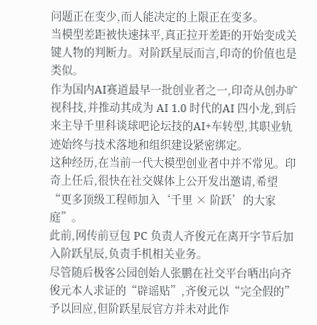问题正在变少,而人能决定的上限正在变多。
当模型差距被快速抹平,真正拉开差距的开始变成关键人物的判断力。对阶跃星辰而言,印奇的价值也是类似。
作为国内AI赛道最早一批创业者之一,印奇从创办旷视科技,并推动其成为 AI 1.0 时代的AI 四小龙,到后来主导千里科谈球吧论坛技的AI+车转型,其职业轨迹始终与技术落地和组织建设紧密绑定。
这种经历,在当前一代大模型创业者中并不常见。印奇上任后,很快在社交媒体上公开发出邀请,希望“更多顶级工程师加入‘千里 × 阶跃’的大家庭”。
此前,网传前豆包 PC 负责人齐俊元在离开字节后加入阶跃星辰,负责手机相关业务。
尽管随后极客公园创始人张鹏在社交平台晒出向齐俊元本人求证的“辟谣贴”,齐俊元以“完全假的”予以回应,但阶跃星辰官方并未对此作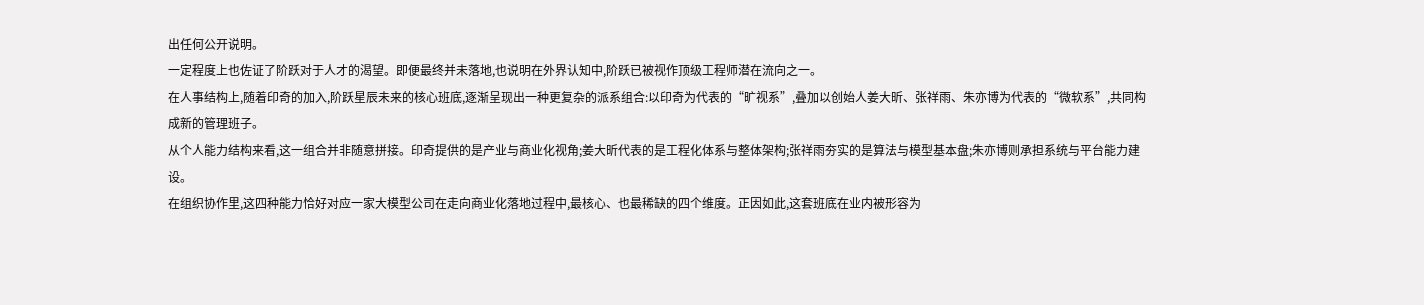出任何公开说明。
一定程度上也佐证了阶跃对于人才的渴望。即便最终并未落地,也说明在外界认知中,阶跃已被视作顶级工程师潜在流向之一。
在人事结构上,随着印奇的加入,阶跃星辰未来的核心班底,逐渐呈现出一种更复杂的派系组合:以印奇为代表的“旷视系”,叠加以创始人姜大昕、张祥雨、朱亦博为代表的“微软系”,共同构成新的管理班子。
从个人能力结构来看,这一组合并非随意拼接。印奇提供的是产业与商业化视角;姜大昕代表的是工程化体系与整体架构;张祥雨夯实的是算法与模型基本盘;朱亦博则承担系统与平台能力建设。
在组织协作里,这四种能力恰好对应一家大模型公司在走向商业化落地过程中,最核心、也最稀缺的四个维度。正因如此,这套班底在业内被形容为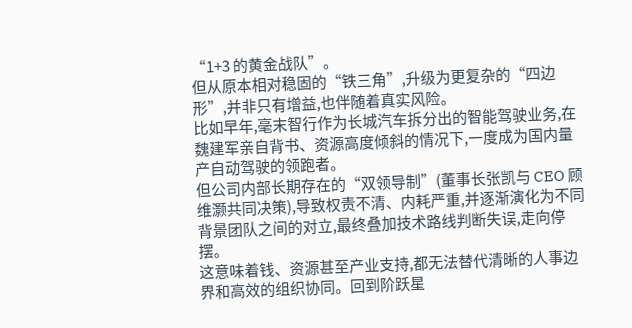“1+3 的黄金战队”。
但从原本相对稳固的“铁三角”,升级为更复杂的“四边形”,并非只有增益,也伴随着真实风险。
比如早年,毫末智行作为长城汽车拆分出的智能驾驶业务,在魏建军亲自背书、资源高度倾斜的情况下,一度成为国内量产自动驾驶的领跑者。
但公司内部长期存在的“双领导制”(董事长张凯与 CEO 顾维灏共同决策),导致权责不清、内耗严重,并逐渐演化为不同背景团队之间的对立,最终叠加技术路线判断失误,走向停摆。
这意味着钱、资源甚至产业支持,都无法替代清晰的人事边界和高效的组织协同。回到阶跃星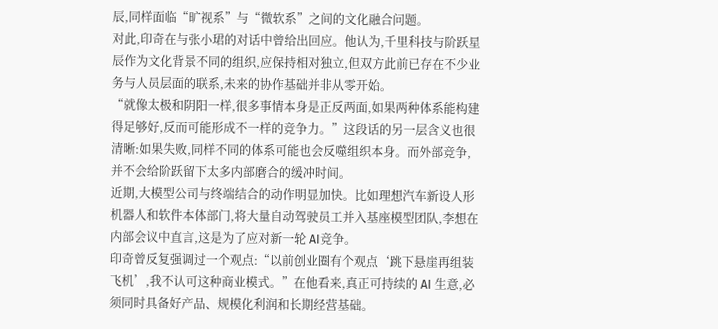辰,同样面临“旷视系”与“微软系”之间的文化融合问题。
对此,印奇在与张小珺的对话中曾给出回应。他认为,千里科技与阶跃星辰作为文化背景不同的组织,应保持相对独立,但双方此前已存在不少业务与人员层面的联系,未来的协作基础并非从零开始。
“就像太极和阴阳一样,很多事情本身是正反两面,如果两种体系能构建得足够好,反而可能形成不一样的竞争力。”这段话的另一层含义也很清晰:如果失败,同样不同的体系可能也会反噬组织本身。而外部竞争,并不会给阶跃留下太多内部磨合的缓冲时间。
近期,大模型公司与终端结合的动作明显加快。比如理想汽车新设人形机器人和软件本体部门,将大量自动驾驶员工并入基座模型团队,李想在内部会议中直言,这是为了应对新一轮 AI竞争。
印奇曾反复强调过一个观点:“以前创业圈有个观点‘跳下悬崖再组装飞机’,我不认可这种商业模式。”在他看来,真正可持续的 AI 生意,必须同时具备好产品、规模化利润和长期经营基础。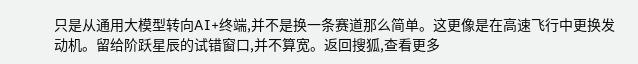只是从通用大模型转向AI+终端,并不是换一条赛道那么简单。这更像是在高速飞行中更换发动机。留给阶跃星辰的试错窗口,并不算宽。返回搜狐,查看更多